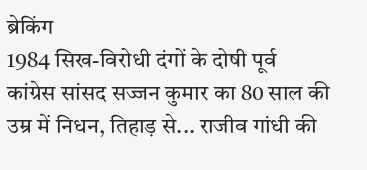ब्रेकिंग
1984 सिख-विरोधी दंगों के दोषी पूर्व कांग्रेस सांसद सज्जन कुमार का 80 साल की उम्र में निधन, तिहाड़ से... राजीव गांधी की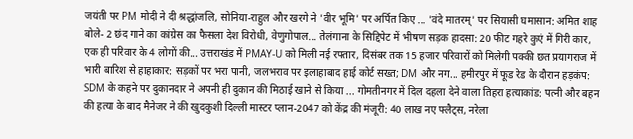जयंती पर PM मोदी ने दी श्रद्धांजलि, सोनिया-राहुल और खरगे ने 'वीर भूमि' पर अर्पित किए ... 'वंदे मातरम्' पर सियासी घमासान: अमित शाह बोले- 2 छंद गाने का कांग्रेस का फैसला देश विरोधी, वेणुगोपाल... तेलंगाना के सिद्दिपेट में भीषण सड़क हादसा: 20 फीट गहरे कुएं में गिरी कार, एक ही परिवार के 4 लोगों की... उत्तराखंड में PMAY-U को मिली नई रफ्तार, दिसंबर तक 15 हजार परिवारों को मिलेगी पक्की छत प्रयागराज में भारी बारिश से हाहाकार: सड़कों पर भरा पानी, जलभराव पर इलाहाबाद हाई कोर्ट सख्त; DM और नग... हमीरपुर में फूड रेड के दौरान हड़कंप: SDM के कहने पर दुकानदार ने अपनी ही दुकान की मिठाई खाने से किया ... गोमतीनगर में दिल दहला देने वाला तिहरा हत्याकांड: पत्नी और बहन की हत्या के बाद मैनेजर ने की खुदकुशी दिल्ली मास्टर प्लान-2047 को केंद्र की मंजूरी: 40 लाख नए फ्लैट्स, नरेला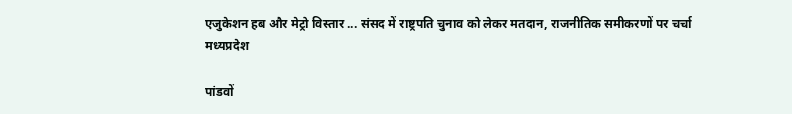एजुकेशन हब और मेट्रो विस्तार ... संसद में राष्ट्रपति चुनाव को लेकर मतदान, राजनीतिक समीकरणों पर चर्चा
मध्यप्रदेश

पांडवों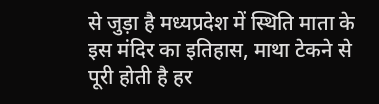से जुड़ा है मध्यप्रदेश में स्थिति माता के इस मंदिर का इतिहास, माथा टेकने से पूरी होती है हर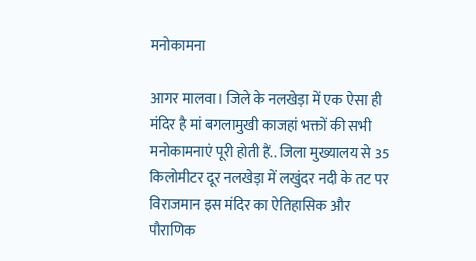मनोकामना

आगर मालवा। जिले के नलखेड़ा में एक ऐसा ही मंदिर है मां बगलामुखी काजहां भक्तों की सभी मनोकामनाएं पूरी होती हैं.. जिला मुख्यालय से 35 किलोमीटर दूर नलखेड़ा में लखुंदर नदी के तट पर विराजमान इस मंदिर का ऐतिहासिक और पौराणिक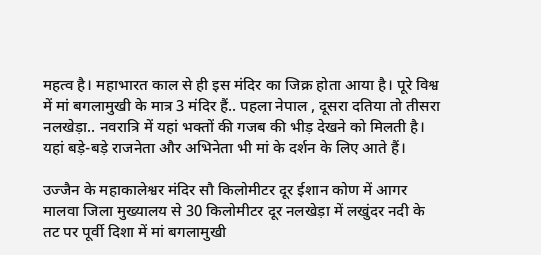महत्व है। महाभारत काल से ही इस मंदिर का जिक्र होता आया है। पूरे विश्व में मां बगलामुखी के मात्र 3 मंदिर हैं.. पहला नेपाल , दूसरा दतिया तो तीसरा नलखेड़ा.. नवरात्रि में यहां भक्तों की गजब की भीड़ देखने को मिलती है। यहां बड़े-बड़े राजनेता और अभिनेता भी मां के दर्शन के लिए आते हैं।

उज्जैन के महाकालेश्वर मंदिर सौ किलोमीटर दूर ईशान कोण में आगर मालवा जिला मुख्यालय से 30 किलोमीटर दूर नलखेड़ा में लखुंदर नदी के तट पर पूर्वी दिशा में मां बगलामुखी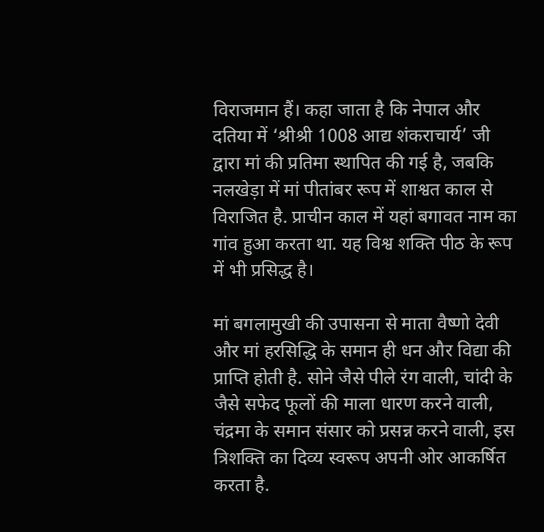विराजमान हैं। कहा जाता है कि नेपाल और दतिया में ‘श्रीश्री 1008 आद्य शंकराचार्य’ जी द्वारा मां की प्रतिमा स्थापित की गई है, जबकि नलखेड़ा में मां पीतांबर रूप में शाश्वत काल से विराजित है. प्राचीन काल में यहां बगावत नाम का गांव हुआ करता था. यह विश्व शक्ति पीठ के रूप में भी प्रसिद्ध है।

मां बगलामुखी की उपासना से माता वैष्णो देवी और मां हरसिद्धि के समान ही धन और विद्या की प्राप्ति होती है. सोने जैसे पीले रंग वाली, चांदी के जैसे सफेद फूलों की माला धारण करने वाली, चंद्रमा के समान संसार को प्रसन्न करने वाली, इस त्रिशक्ति का दिव्य स्वरूप अपनी ओर आकर्षित करता है.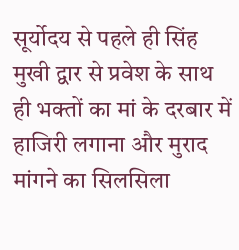सूर्योदय से पहले ही सिंह मुखी द्वार से प्रवेश के साथ ही भक्तों का मां के दरबार में हाजिरी लगाना और मुराद मांगने का सिलसिला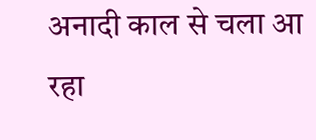अनादी काल से चला आ रहा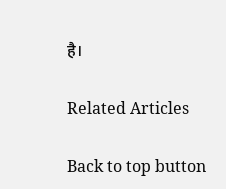है।

Related Articles

Back to top button